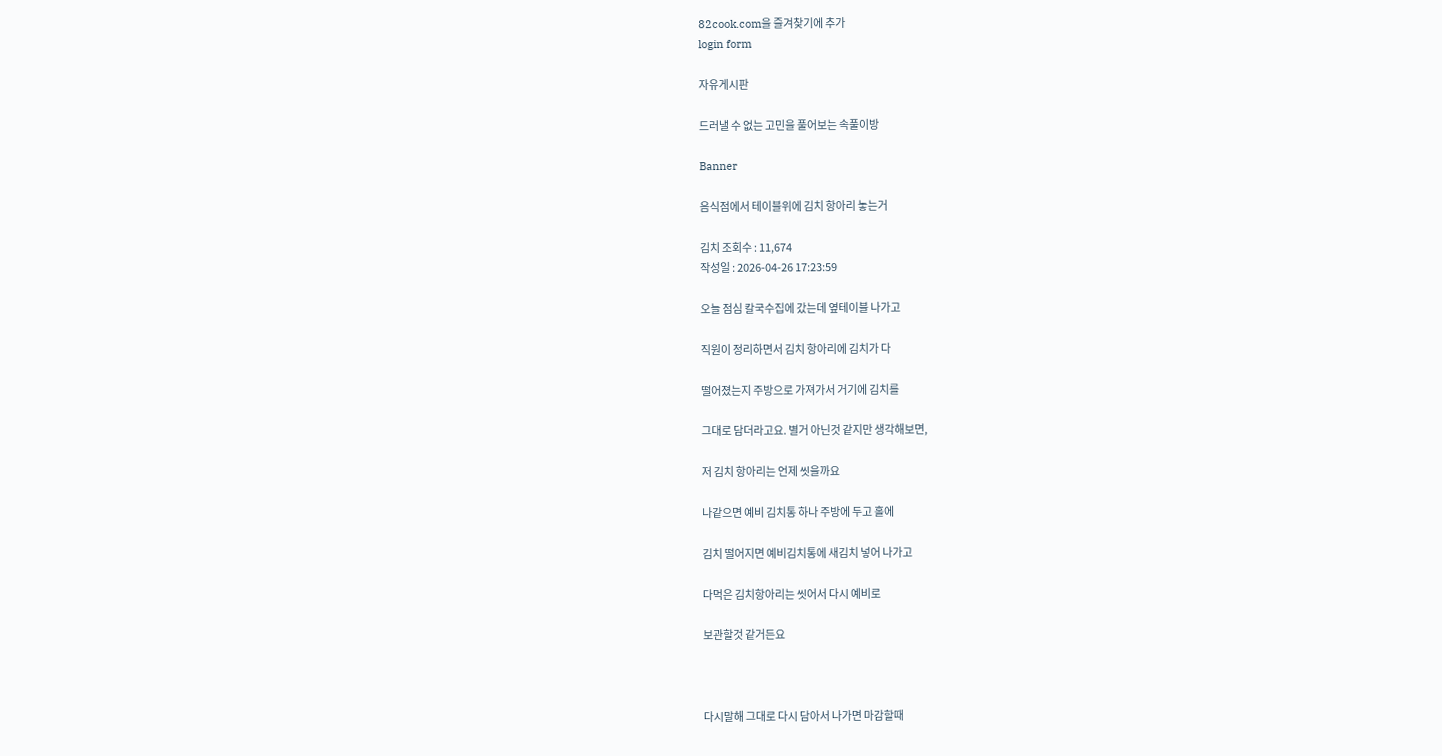82cook.com을 즐겨찾기에 추가
login form

자유게시판

드러낼 수 없는 고민을 풀어보는 속풀이방

Banner

음식점에서 테이블위에 김치 항아리 놓는거

김치 조회수 : 11,674
작성일 : 2026-04-26 17:23:59

오늘 점심 칼국수집에 갔는데 옆테이블 나가고

직원이 정리하면서 김치 항아리에 김치가 다

떨어졌는지 주방으로 가져가서 거기에 김치를

그대로 담더라고요. 별거 아닌것 같지만 생각해보면,

저 김치 항아리는 언제 씻을까요

나같으면 예비 김치통 하나 주방에 두고 홀에

김치 떨어지면 예비김치통에 새김치 넣어 나가고

다먹은 김치항아리는 씻어서 다시 예비로

보관할것 같거든요



다시말해 그대로 다시 담아서 나가면 마감할때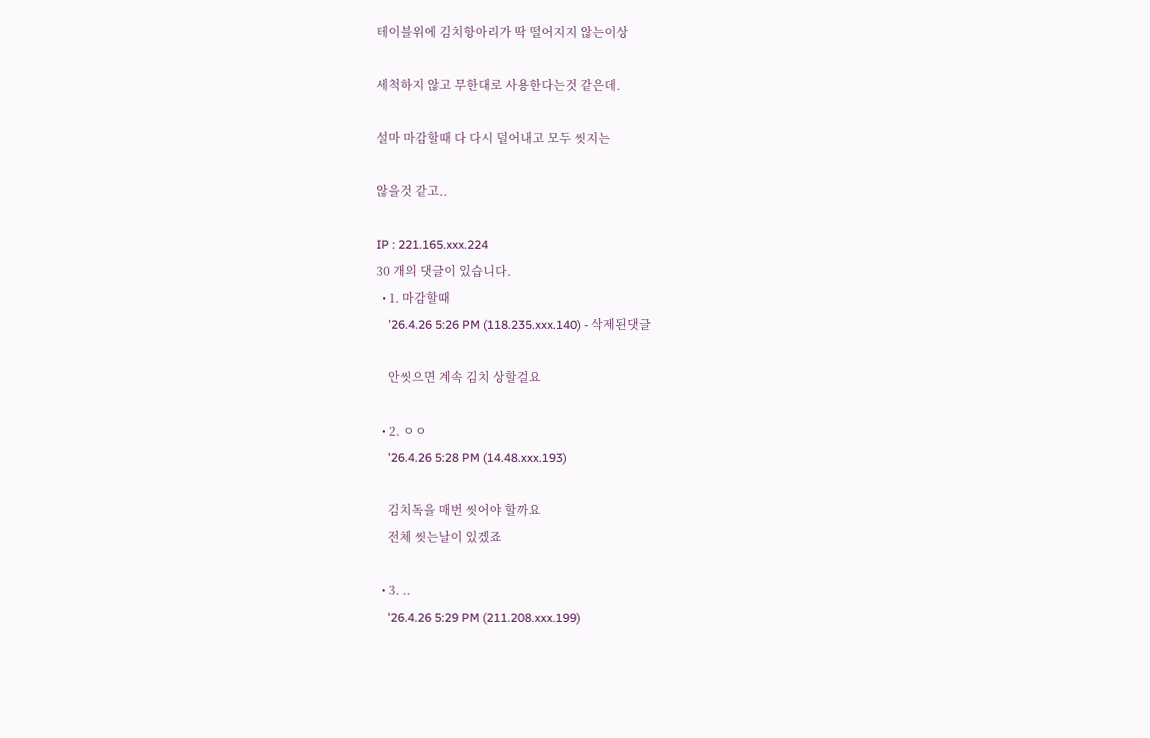테이블위에 김치항아리가 딱 떨어지지 않는이상

세척하지 않고 무한대로 사용한다는것 같은데.

설마 마감할때 다 다시 덜어내고 모두 씻지는

않을것 같고..

IP : 221.165.xxx.224
30 개의 댓글이 있습니다.
  • 1. 마감할때
    '26.4.26 5:26 PM (118.235.xxx.140) - 삭제된댓글

    안씻으면 계속 김치 상할걸요

  • 2. ㅇㅇ
    '26.4.26 5:28 PM (14.48.xxx.193)

    김치독을 매번 씻어야 할까요
    전체 씻는날이 있겠죠

  • 3. ..
    '26.4.26 5:29 PM (211.208.xxx.199)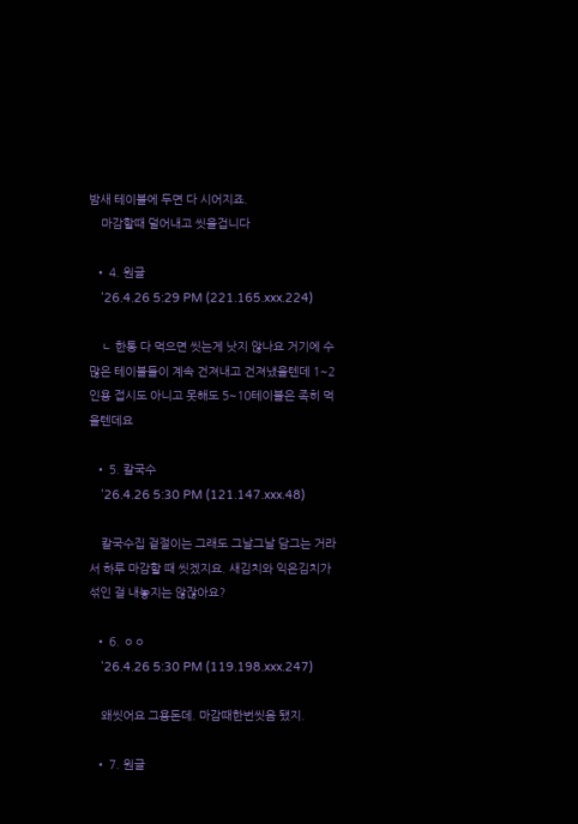밤새 테이블에 두면 다 시어지죠.
    마감할때 덜어내고 씻을겁니다

  • 4. 원글
    '26.4.26 5:29 PM (221.165.xxx.224)

    ㄴ 한통 다 먹으면 씻는게 낫지 않나요 거기에 수많은 테이블들이 계속 건져내고 건져냈을텐데 1~2인용 접시도 아니고 못해도 5~10테이블은 족히 먹을텐데요

  • 5. 칼국수
    '26.4.26 5:30 PM (121.147.xxx.48)

    칼국수집 겉절이는 그래도 그날그날 담그는 거라서 하루 마감할 때 씻겠지요. 새김치와 익은김치가 섞인 걸 내놓지는 않잖아요?

  • 6. ㅇㅇ
    '26.4.26 5:30 PM (119.198.xxx.247)

    왜씻어요 그용돈데. 마감때한번씻음 됐지.

  • 7. 원글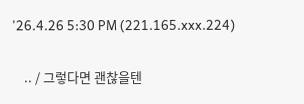'26.4.26 5:30 PM (221.165.xxx.224)

    .. / 그렇다면 괜찮을텐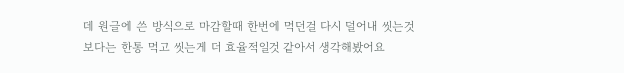데 원글에 쓴 방식으로 마감할때 한번에 먹던걸 다시 덜어내 씻는것 보다는 한통 먹고 씻는게 더 효율적일것 같아서 생각해봤어요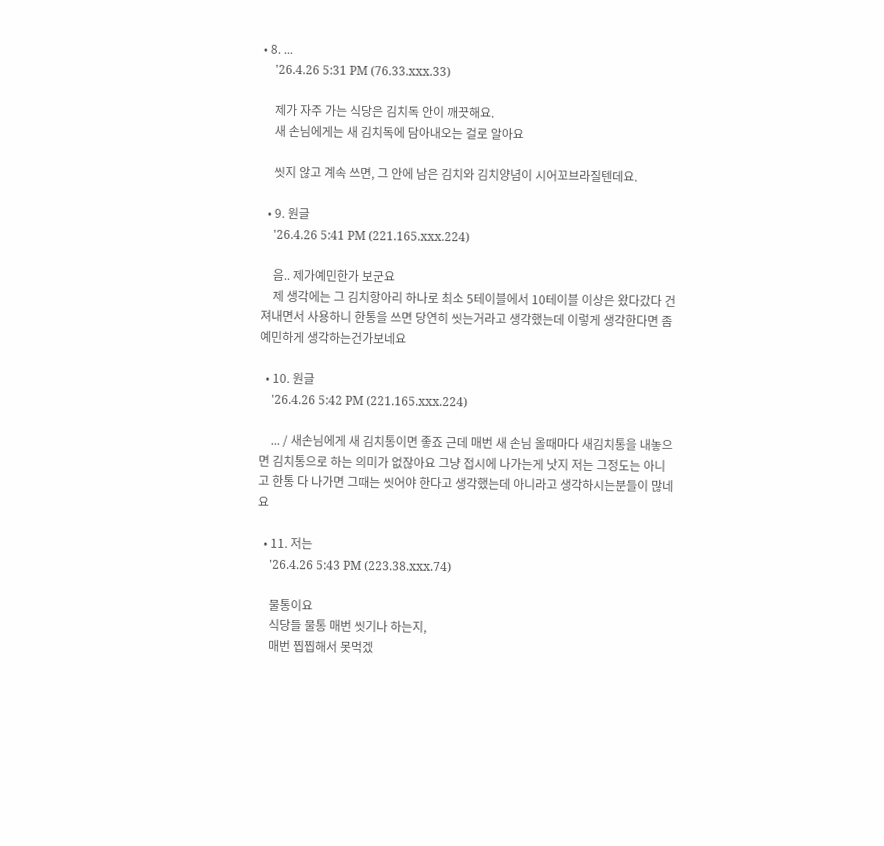• 8. ...
    '26.4.26 5:31 PM (76.33.xxx.33)

    제가 자주 가는 식당은 김치독 안이 깨끗해요.
    새 손님에게는 새 김치독에 담아내오는 걸로 알아요

    씻지 않고 계속 쓰면, 그 안에 남은 김치와 김치양념이 시어꼬브라질텐데요.

  • 9. 원글
    '26.4.26 5:41 PM (221.165.xxx.224)

    음.. 제가예민한가 보군요
    제 생각에는 그 김치항아리 하나로 최소 5테이블에서 10테이블 이상은 왔다갔다 건져내면서 사용하니 한통을 쓰면 당연히 씻는거라고 생각했는데 이렇게 생각한다면 좀 예민하게 생각하는건가보네요

  • 10. 원글
    '26.4.26 5:42 PM (221.165.xxx.224)

    ... / 새손님에게 새 김치통이면 좋죠 근데 매번 새 손님 올때마다 새김치통을 내놓으면 김치통으로 하는 의미가 없잖아요 그냥 접시에 나가는게 낫지 저는 그정도는 아니고 한통 다 나가면 그때는 씻어야 한다고 생각했는데 아니라고 생각하시는분들이 많네요

  • 11. 저는
    '26.4.26 5:43 PM (223.38.xxx.74)

    물통이요
    식당들 물통 매번 씻기나 하는지,
    매번 찝찝해서 못먹겠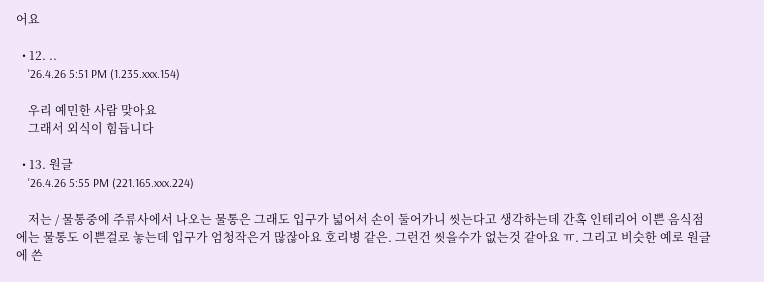어요

  • 12. ..
    '26.4.26 5:51 PM (1.235.xxx.154)

    우리 예민한 사람 맞아요
    그래서 외식이 힘듭니다

  • 13. 원글
    '26.4.26 5:55 PM (221.165.xxx.224)

    저는 / 물통중에 주류사에서 나오는 물통은 그래도 입구가 넓어서 손이 둘어가니 씻는다고 생각하는데 간혹 인테리어 이쁜 음식점에는 물통도 이쁜걸로 놓는데 입구가 엄청작은거 많잖아요 호리병 같은. 그런건 씻을수가 없는것 같아요 ㅠ. 그리고 비슷한 예로 원글에 쓴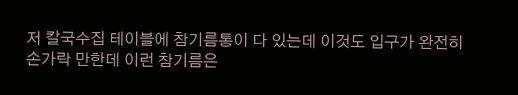저 칼국수집 테이블에 참기름통이 다 있는데 이것도 입구가 완전히 손가락 만한데 이런 참기름은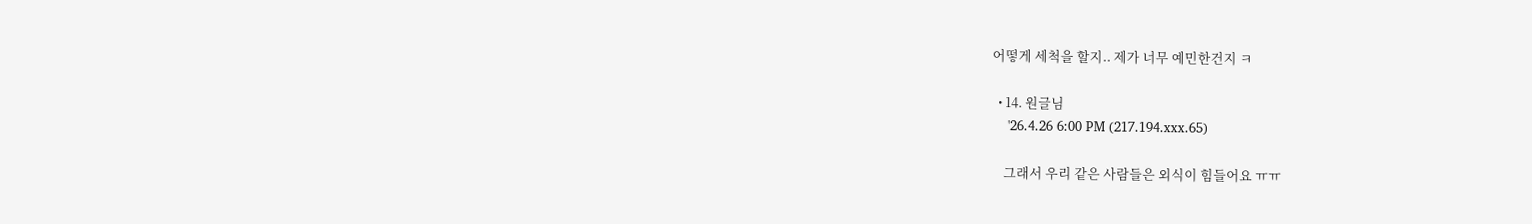어떻게 세척을 할지.. 제가 너무 예민한건지 ㅋ

  • 14. 원글님
    '26.4.26 6:00 PM (217.194.xxx.65)

    그래서 우리 같은 사람들은 외식이 힘들어요 ㅠㅠ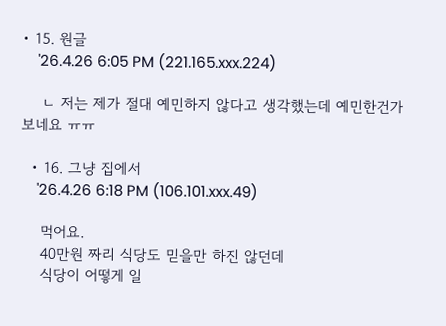• 15. 원글
    '26.4.26 6:05 PM (221.165.xxx.224)

    ㄴ 저는 제가 절대 예민하지 않다고 생각했는데 예민한건가보네요 ㅠㅠ

  • 16. 그냥 집에서
    '26.4.26 6:18 PM (106.101.xxx.49)

    먹어요.
    40만원 짜리 식당도 믿을만 하진 않던데
    식당이 어떻게 일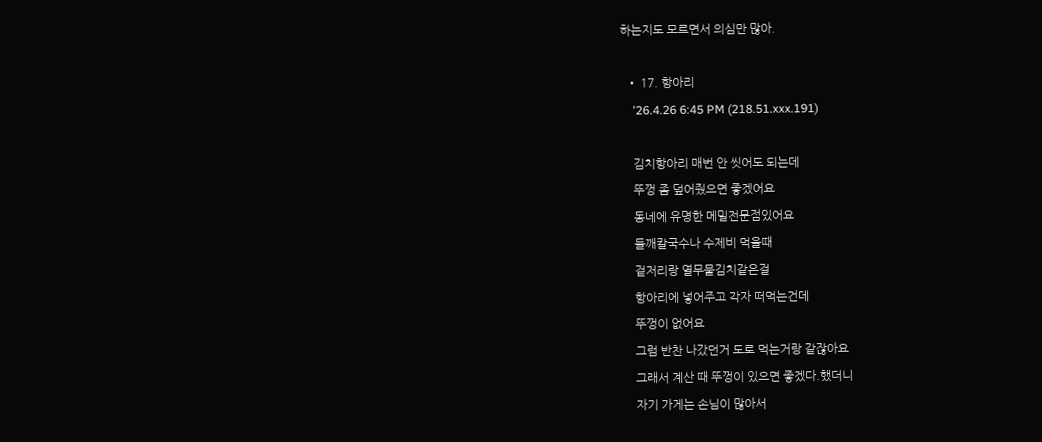하는지도 모르면서 의심만 많아.

  • 17. 항아리
    '26.4.26 6:45 PM (218.51.xxx.191)

    김치항아리 매번 안 씻어도 되는데
    뚜껑 좀 덮어줬으면 좋겠어요
    동네에 유명한 메밀전문점있어요
    들깨칼국수나 수제비 먹을때
    겉저리랑 열무물김치같은걸
    항아리에 넣어주고 각자 떠먹는건데
    뚜껑이 없어요
    그럼 반찬 나갔던거 도로 먹는거랑 같잖아요
    그래서 계산 때 뚜껑이 있으면 좋겠다.했더니
    자기 가게는 손님이 많아서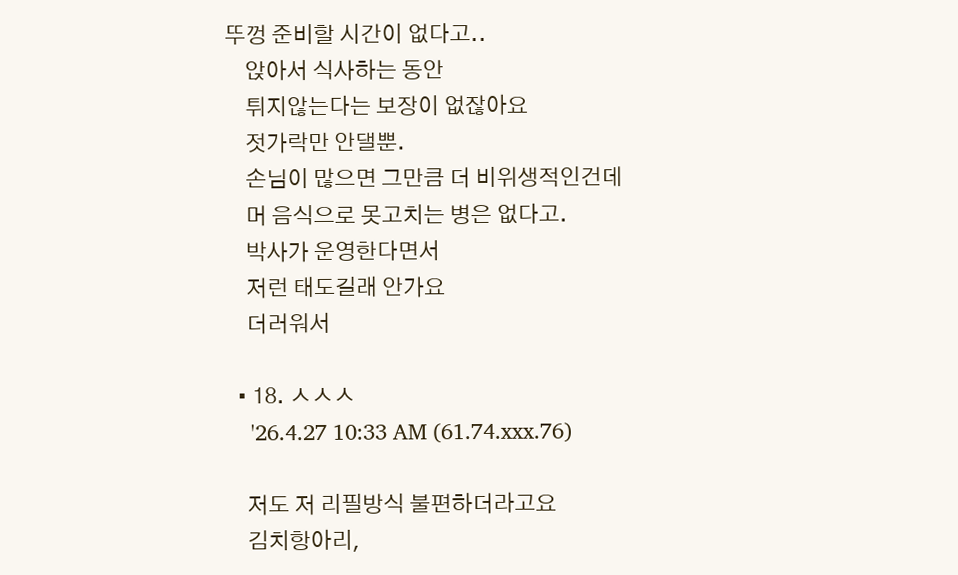뚜껑 준비할 시간이 없다고..
    앉아서 식사하는 동안
    튀지않는다는 보장이 없잖아요
    젓가락만 안댈뿐.
    손님이 많으면 그만큼 더 비위생적인건데
    머 음식으로 못고치는 병은 없다고.
    박사가 운영한다면서
    저런 태도길래 안가요
    더러워서

  • 18. ㅅㅅㅅ
    '26.4.27 10:33 AM (61.74.xxx.76)

    저도 저 리필방식 불편하더라고요
    김치항아리,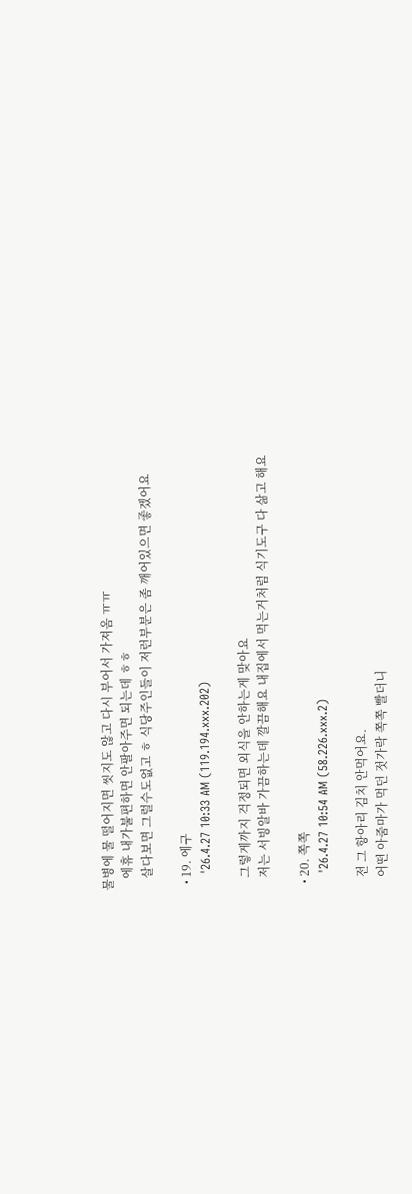물병에 물 떨어지면 씻지도 않고 다시 부어서 가져옴 ㅠㅠ
    에휴 내가불편하면 안팔아주면 되는데 ㅎㅎ
    살다보면 그럴수도없고 ㅎ 식당주인들이 저런부분은 좀 깨어있으면 좋겠어요

  • 19. 에구
    '26.4.27 10:33 AM (119.194.xxx.202)

    그렇게까지 걱정되면 외식을 안하는게 맞아요
    저는 서빙알바 가끔하는데 깔끔해요 내집에서 먹는거처럼 식기도구 다 삶고 해요

  • 20. 쪽쪽
    '26.4.27 10:54 AM (58.226.xxx.2)

    전 그 항아리 김치 안먹어요.
    어떤 아줌마가 먹던 젓가락 쪽쪽 빨더니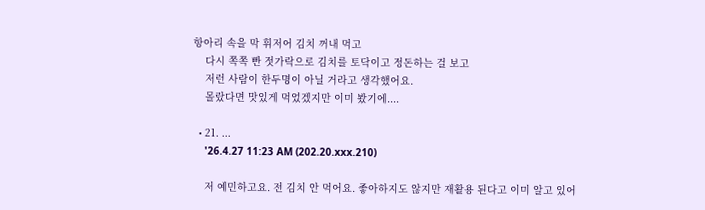항아리 속을 막 휘저어 김치 꺼내 먹고
    다시 쪽쪽 빤 젓가락으로 김치를 토닥이고 정돈하는 걸 보고
    저런 사람이 한두명이 아닐 거라고 생각했어요.
    몰랐다면 맛있게 먹었겠지만 이미 봤기에....

  • 21. ...
    '26.4.27 11:23 AM (202.20.xxx.210)

    저 예민하고요. 전 김치 안 먹어요. 좋아하지도 않지만 재활용 된다고 이미 알고 있어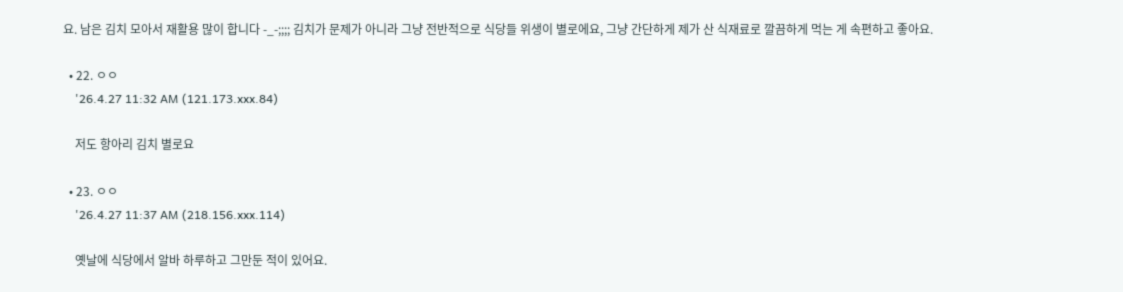요. 남은 김치 모아서 재활용 많이 합니다 -_-;;;; 김치가 문제가 아니라 그냥 전반적으로 식당들 위생이 별로에요, 그냥 간단하게 제가 산 식재료로 깔끔하게 먹는 게 속편하고 좋아요.

  • 22. ㅇㅇ
    '26.4.27 11:32 AM (121.173.xxx.84)

    저도 항아리 김치 별로요

  • 23. ㅇㅇ
    '26.4.27 11:37 AM (218.156.xxx.114)

    옛날에 식당에서 알바 하루하고 그만둔 적이 있어요.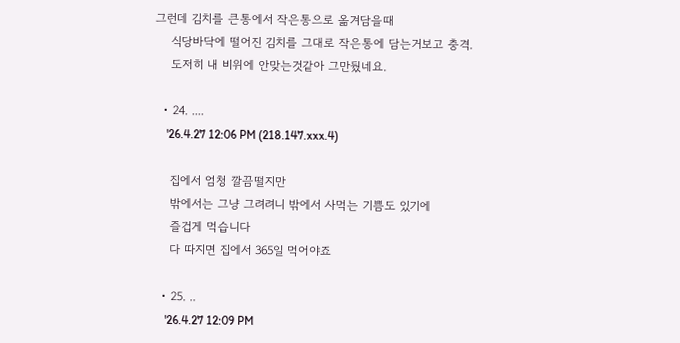그런데 김치를 큰통에서 작은통으로 옮겨담을때
    식당바닥에 떨어진 김치를 그대로 작은통에 담는거보고 충격.
    도저히 내 비위에 안맞는것같아 그만뒀네요.

  • 24. ....
    '26.4.27 12:06 PM (218.147.xxx.4)

    집에서 엄청 깔끔떨지만
    밖에서는 그냥 그려려니 밖에서 사먹는 기쁨도 있기에
    즐겁게 먹습니다
    다 따지면 집에서 365일 먹어야죠

  • 25. ..
    '26.4.27 12:09 PM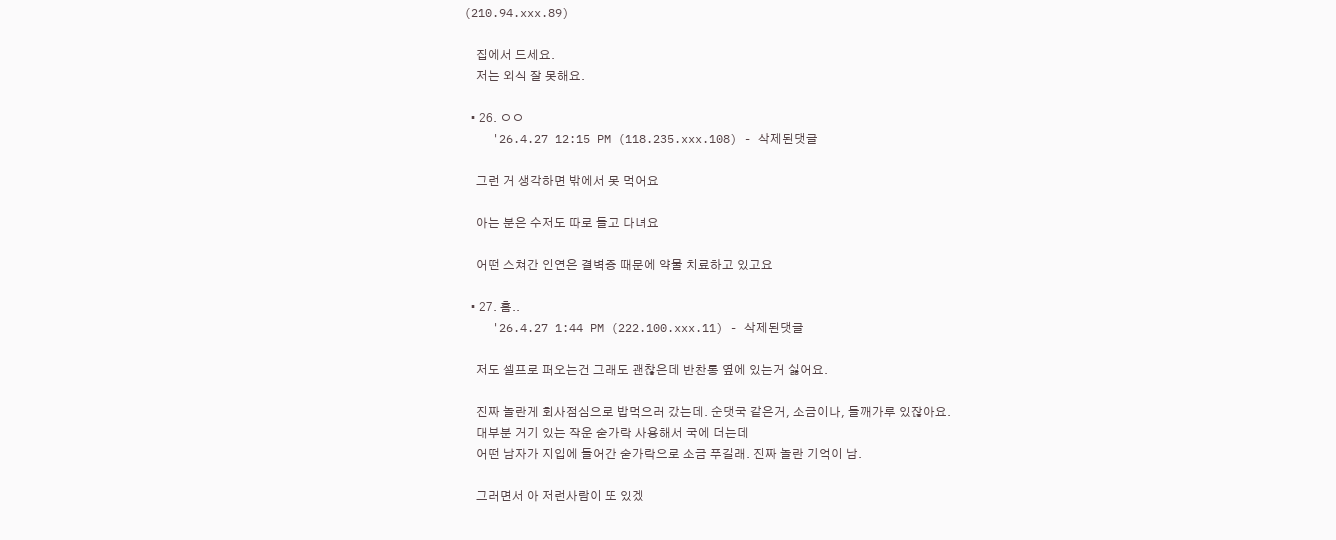(210.94.xxx.89)

    집에서 드세요.
    저는 외식 잘 못해요.

  • 26. ㅇㅇ
    '26.4.27 12:15 PM (118.235.xxx.108) - 삭제된댓글

    그런 거 생각하면 밖에서 못 먹어요

    아는 분은 수저도 따로 들고 다녀요

    어떤 스쳐간 인연은 결벽증 때문에 약물 치료하고 있고요

  • 27. 흠..
    '26.4.27 1:44 PM (222.100.xxx.11) - 삭제된댓글

    저도 셀프로 퍼오는건 그래도 괜찮은데 반찬통 옆에 있는거 싫어요.

    진짜 놀란게 회사점심으로 밥먹으러 갔는데. 순댓국 같은거, 소금이나, 들깨가루 있잖아요.
    대부분 거기 있는 작운 숟가락 사용해서 국에 더는데
    어떤 남자가 지입에 들어간 숟가락으로 소금 푸길래. 진짜 놀란 기억이 남.

    그러면서 아 저런사람이 또 있겠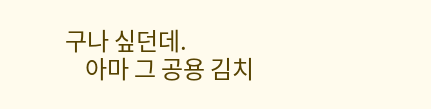구나 싶던데.
    아마 그 공용 김치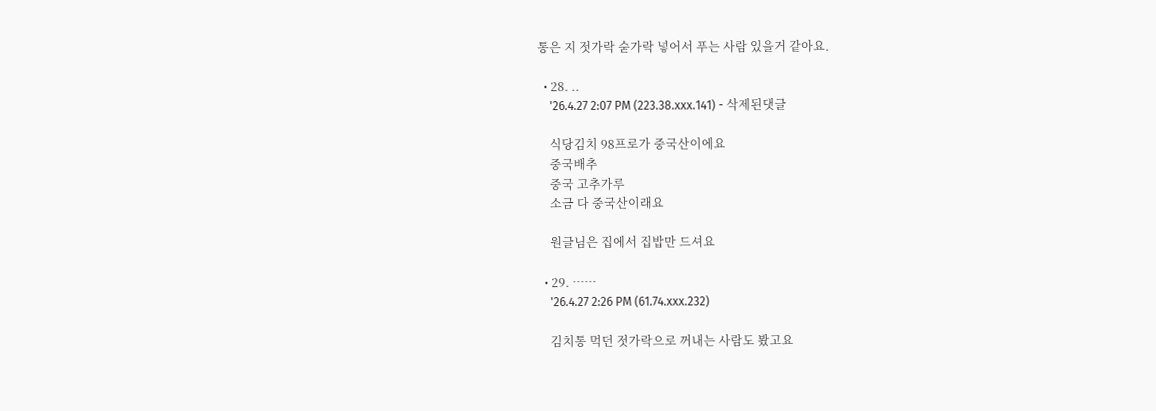통은 지 젓가락 숟가락 넣어서 푸는 사람 있을거 같아요.

  • 28. ..
    '26.4.27 2:07 PM (223.38.xxx.141) - 삭제된댓글

    식당김치 98프로가 중국산이에요
    중국배추
    중국 고추가루
    소금 다 중국산이래요

    원글님은 집에서 집밥만 드셔요

  • 29. ……
    '26.4.27 2:26 PM (61.74.xxx.232)

    김치통 먹던 젓가락으로 꺼내는 사람도 봤고요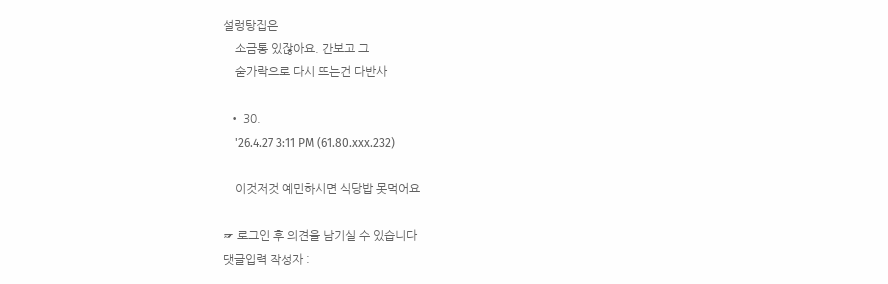설렁탕집은
    소금통 있잖아요. 간보고 그
    숟가락으로 다시 뜨는건 다반사

  • 30.
    '26.4.27 3:11 PM (61.80.xxx.232)

    이것저것 예민하시면 식당밥 못먹어요

☞ 로그인 후 의견을 남기실 수 있습니다
댓글입력 작성자 :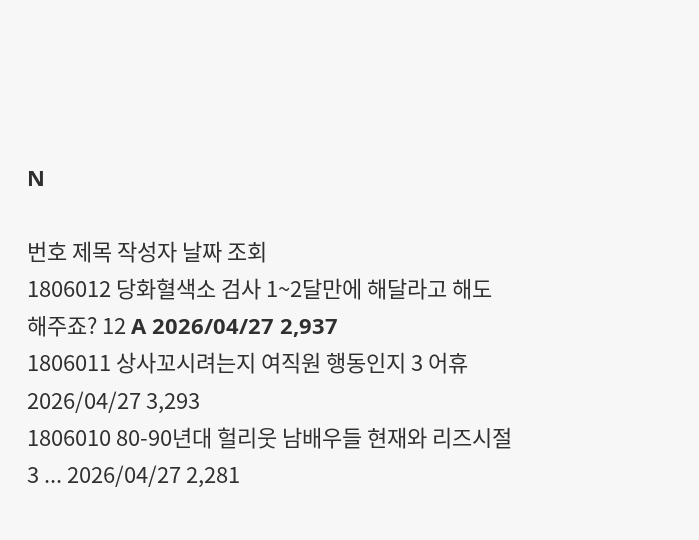N

번호 제목 작성자 날짜 조회
1806012 당화혈색소 검사 1~2달만에 해달라고 해도 해주죠? 12 A 2026/04/27 2,937
1806011 상사꼬시려는지 여직원 행동인지 3 어휴 2026/04/27 3,293
1806010 80-90년대 헐리웃 남배우들 현재와 리즈시절 3 ... 2026/04/27 2,281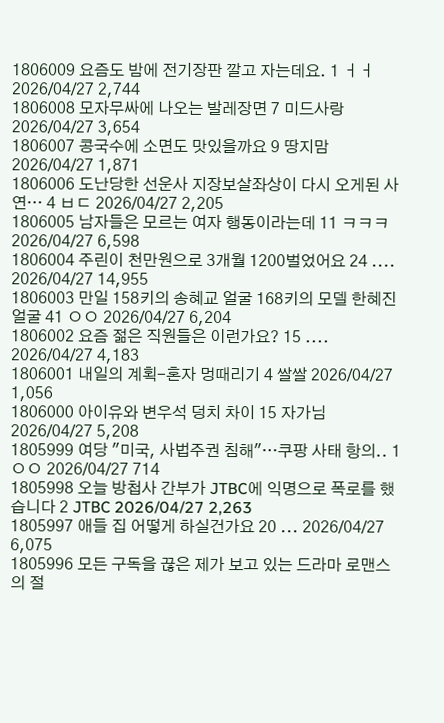1806009 요즘도 밤에 전기장판 깔고 자는데요. 1 ㅓㅓ 2026/04/27 2,744
1806008 모자무싸에 나오는 발레장면 7 미드사랑 2026/04/27 3,654
1806007 콩국수에 소면도 맛있을까요 9 땅지맘 2026/04/27 1,871
1806006 도난당한 선운사 지장보살좌상이 다시 오게된 사연… 4 ㅂㄷ 2026/04/27 2,205
1806005 남자들은 모르는 여자 행동이라는데 11 ㅋㅋㅋ 2026/04/27 6,598
1806004 주린이 천만원으로 3개월 1200벌었어요 24 .... 2026/04/27 14,955
1806003 만일 158키의 송혜교 얼굴 168키의 모델 한혜진 얼굴 41 ㅇㅇ 2026/04/27 6,204
1806002 요즘 젊은 직원들은 이런가요? 15 .... 2026/04/27 4,183
1806001 내일의 계획-혼자 멍때리기 4 쌀쌀 2026/04/27 1,056
1806000 아이유와 변우석 덩치 차이 15 자가님 2026/04/27 5,208
1805999 여당 "미국, 사법주권 침해"…쿠팡 사태 항의.. 1 ㅇㅇ 2026/04/27 714
1805998 오늘 방첩사 간부가 JTBC에 익명으로 폭로를 했습니다 2 JTBC 2026/04/27 2,263
1805997 애들 집 어떻게 하실건가요 20 ... 2026/04/27 6,075
1805996 모든 구독을 끊은 제가 보고 있는 드라마 로맨스의 절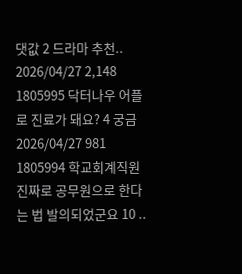댓값 2 드라마 추천.. 2026/04/27 2,148
1805995 닥터나우 어플로 진료가 돼요? 4 궁금 2026/04/27 981
1805994 학교회계직원 진짜로 공무원으로 한다는 법 발의되었군요 10 ..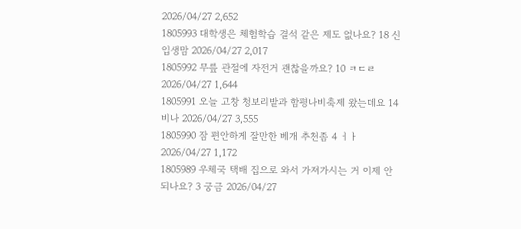2026/04/27 2,652
1805993 대학생은 체험학습 결석 같은 제도 없나요? 18 신입생맘 2026/04/27 2,017
1805992 무릎 관절에 자전거 괜찮을까요? 10 ㅋㄷㄹ 2026/04/27 1,644
1805991 오늘 고창 청보리밭과 함평나비축제 왔는데요 14 비나 2026/04/27 3,555
1805990 잠 편안하게 잘만한 베개 추천좀 4 ㅓㅏ 2026/04/27 1,172
1805989 우체국 택배 집으로 와서 가져가시는 거 이제 안되나요? 3 궁금 2026/04/27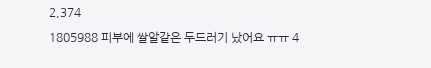2,374
1805988 피부에 쌀알같은 두드러기 났어요 ㅠㅠ 4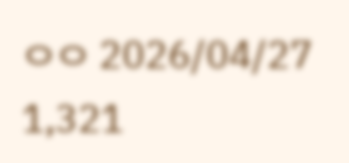ㅇㅇ 2026/04/27 1,321